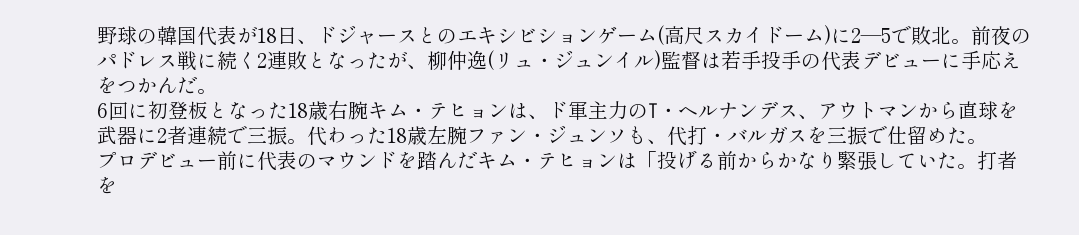野球の韓国代表が18日、ドジャースとのエキシビションゲーム(高尺スカイドーム)に2―5で敗北。前夜のパドレス戦に続く2連敗となったが、柳仲逸(リュ・ジュンイル)監督は若手投手の代表デビューに手応えをつかんだ。
6回に初登板となった18歳右腕キム・テヒョンは、ド軍主力のT・ヘルナンデス、アウトマンから直球を武器に2者連続で三振。代わった18歳左腕ファン・ジュンソも、代打・バルガスを三振で仕留めた。
プロデビュー前に代表のマウンドを踏んだキム・テヒョンは「投げる前からかなり緊張していた。打者を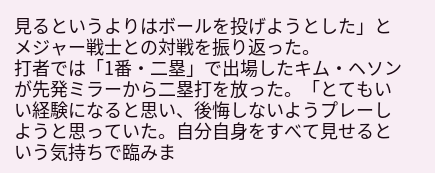見るというよりはボールを投げようとした」とメジャー戦士との対戦を振り返った。
打者では「1番・二塁」で出場したキム・ヘソンが先発ミラーから二塁打を放った。「とてもいい経験になると思い、後悔しないようプレーしようと思っていた。自分自身をすべて見せるという気持ちで臨みま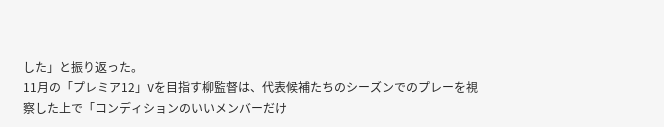した」と振り返った。
11月の「プレミア12」Vを目指す柳監督は、代表候補たちのシーズンでのプレーを視察した上で「コンディションのいいメンバーだけ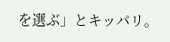を選ぶ」とキッパリ。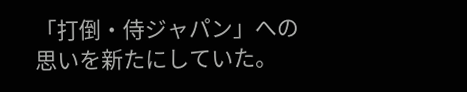「打倒・侍ジャパン」への思いを新たにしていた。